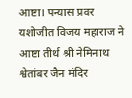आष्टा। पन्यास प्रवर यशोजीत विजय महाराज ने आष्टा तीर्थ श्री नेमिनाथ श्वेतांबर जैन मंदिर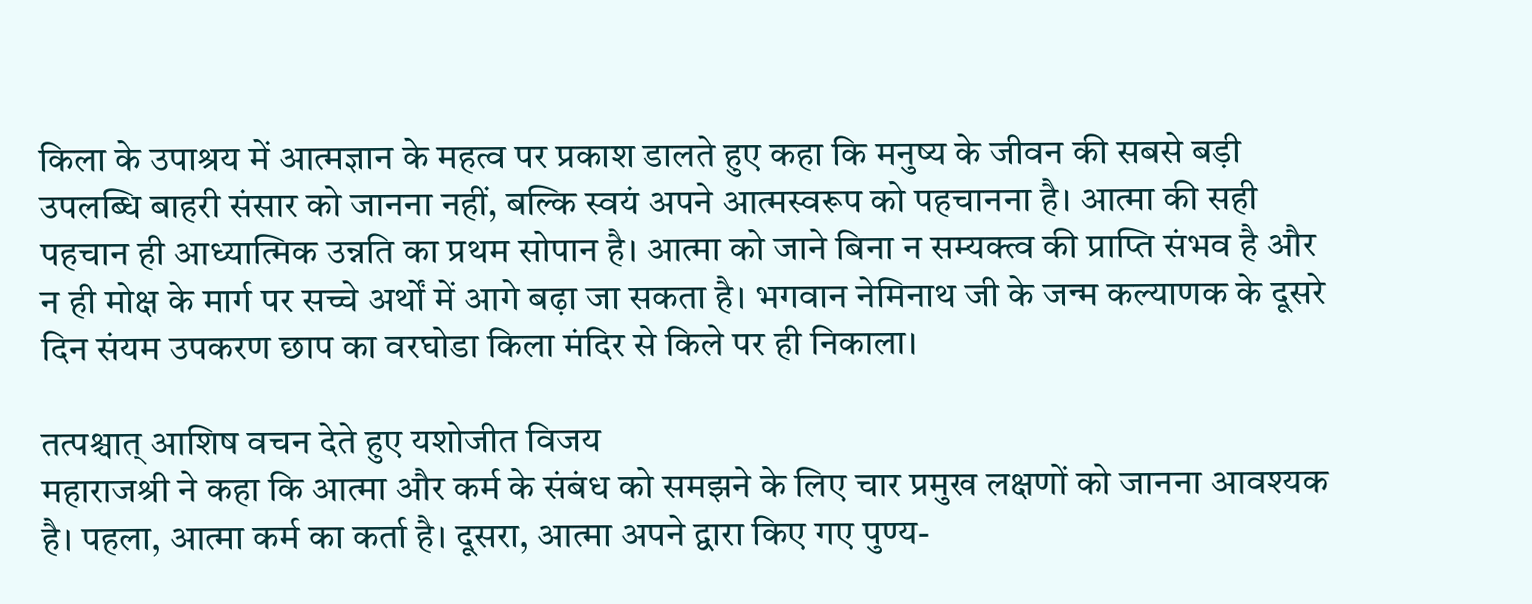किला के उपाश्रय में आत्मज्ञान के महत्व पर प्रकाश डालते हुए कहा कि मनुष्य के जीवन की सबसे बड़ी उपलब्धि बाहरी संसार को जानना नहीं, बल्कि स्वयं अपने आत्मस्वरूप को पहचानना है। आत्मा की सही पहचान ही आध्यात्मिक उन्नति का प्रथम सोपान है। आत्मा को जाने बिना न सम्यक्त्व की प्राप्ति संभव है और न ही मोक्ष के मार्ग पर सच्चे अर्थों में आगे बढ़ा जा सकता है। भगवान नेमिनाथ जी के जन्म कल्याणक के दूसरे दिन संयम उपकरण छाप का वरघोडा किला मंदिर से किले पर ही निकाला।

तत्पश्चात् आशिष वचन देते हुए यशोजीत विजय
महाराजश्री ने कहा कि आत्मा और कर्म के संबंध को समझने के लिए चार प्रमुख लक्षणों को जानना आवश्यक है। पहला, आत्मा कर्म का कर्ता है। दूसरा, आत्मा अपने द्वारा किए गए पुण्य-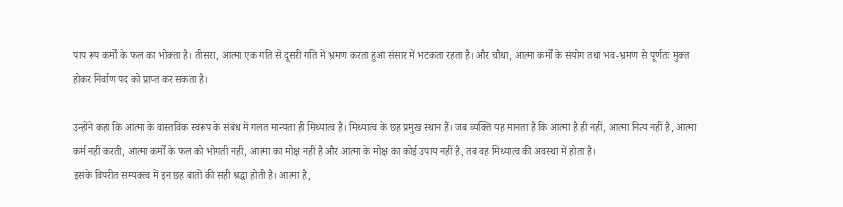पाप रूप कर्मों के फल का भोक्ता है। तीसरा, आत्मा एक गति से दूसरी गति में भ्रमण करता हुआ संसार में भटकता रहता है। और चौथा, आत्मा कर्मों के संयोग तथा भव-भ्रमण से पूर्णतः मुक्त होकर निर्वाण पद को प्राप्त कर सकता है।

उन्होंने कहा कि आत्मा के वास्तविक स्वरूप के संबंध में गलत मान्यता ही मिथ्यात्व है। मिथ्यात्व के छह प्रमुख स्थान हैं। जब व्यक्ति यह मानता है कि आत्मा है ही नहीं, आत्मा नित्य नहीं है, आत्मा कर्म नहीं करती, आत्मा कर्मों के फल को भोगती नहीं, आत्मा का मोक्ष नहीं है और आत्मा के मोक्ष का कोई उपाय नहीं है, तब वह मिथ्यात्व की अवस्था में होता है।
इसके विपरीत सम्यक्त्व में इन छह बातों की सही श्रद्धा होती है। आत्मा है,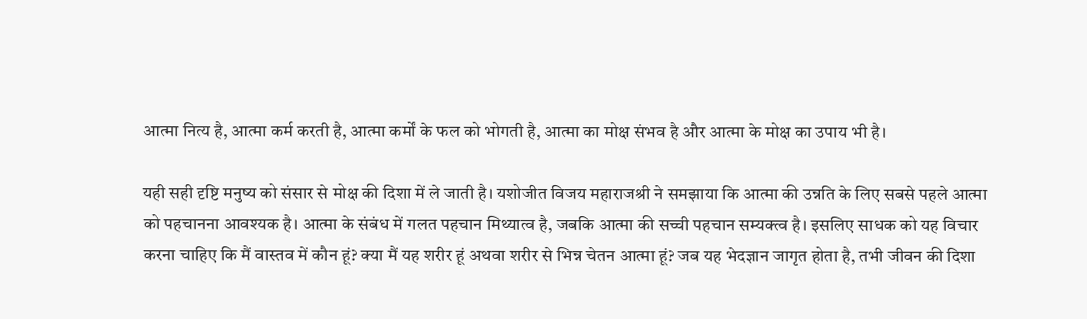आत्मा नित्य है, आत्मा कर्म करती है, आत्मा कर्मों के फल को भोगती है, आत्मा का मोक्ष संभव है और आत्मा के मोक्ष का उपाय भी है।

यही सही दृष्टि मनुष्य को संसार से मोक्ष की दिशा में ले जाती है। यशोजीत विजय महाराजश्री ने समझाया कि आत्मा की उन्नति के लिए सबसे पहले आत्मा को पहचानना आवश्यक है। आत्मा के संबंध में गलत पहचान मिथ्यात्व है, जबकि आत्मा की सच्ची पहचान सम्यक्त्व है। इसलिए साधक को यह विचार करना चाहिए कि मैं वास्तव में कौन हूं? क्या मैं यह शरीर हूं अथवा शरीर से भिन्न चेतन आत्मा हूं? जब यह भेदज्ञान जागृत होता है, तभी जीवन की दिशा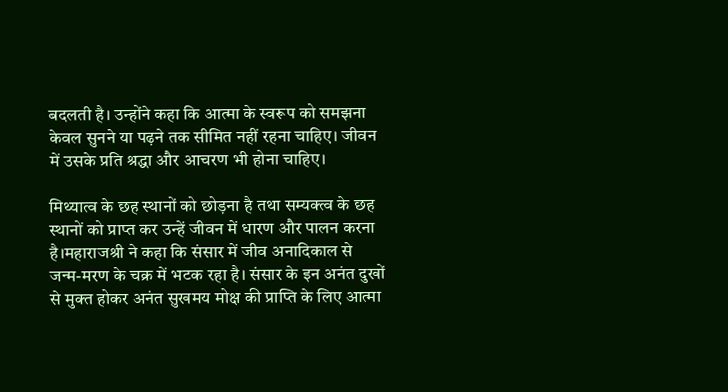बदलती है। उन्होंने कहा कि आत्मा के स्वरूप को समझना केवल सुनने या पढ़ने तक सीमित नहीं रहना चाहिए। जीवन में उसके प्रति श्रद्धा और आचरण भी होना चाहिए।

मिथ्यात्व के छह स्थानों को छोड़ना है तथा सम्यक्त्व के छह स्थानों को प्राप्त कर उन्हें जीवन में धारण और पालन करना है।महाराजश्री ने कहा कि संसार में जीव अनादिकाल से जन्म-मरण के चक्र में भटक रहा है। संसार के इन अनंत दुखों से मुक्त होकर अनंत सुखमय मोक्ष की प्राप्ति के लिए आत्मा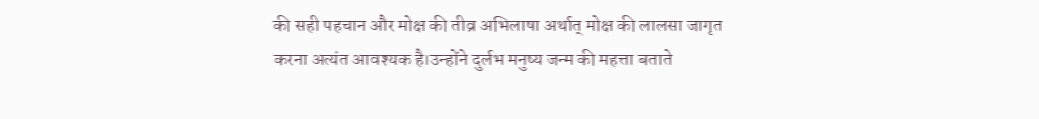की सही पहचान और मोक्ष की तीव्र अभिलाषा अर्थात् मोक्ष की लालसा जागृत करना अत्यंत आवश्यक है।उन्होंने दुर्लभ मनुष्य जन्म की महत्ता बताते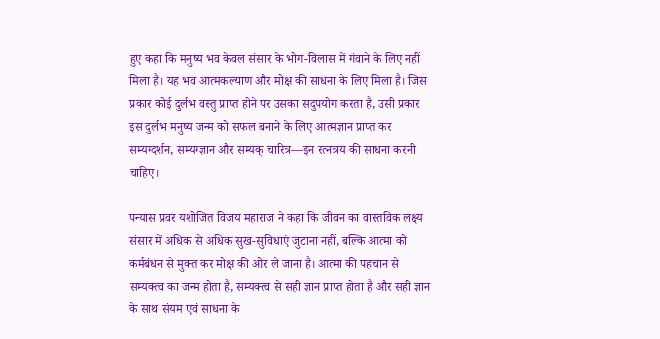हुए कहा कि मनुष्य भव केवल संसार के भोग-विलास में गंवाने के लिए नहीं मिला है। यह भव आत्मकल्याण और मोक्ष की साधना के लिए मिला है। जिस प्रकार कोई दुर्लभ वस्तु प्राप्त होने पर उसका सदुपयोग करता है, उसी प्रकार इस दुर्लभ मनुष्य जन्म को सफल बनाने के लिए आत्मज्ञान प्राप्त कर सम्यग्दर्शन, सम्यग्ज्ञान और सम्यक् चारित्र—इन रत्नत्रय की साधना करनी चाहिए।

पन्यास प्रवर यशोजित विजय महाराज ने कहा कि जीवन का वास्तविक लक्ष्य संसार में अधिक से अधिक सुख-सुविधाएं जुटाना नहीं, बल्कि आत्मा को कर्मबंधन से मुक्त कर मोक्ष की ओर ले जाना है। आत्मा की पहचान से सम्यक्त्व का जन्म होता है, सम्यक्त्व से सही ज्ञान प्राप्त होता है और सही ज्ञान के साथ संयम एवं साधना के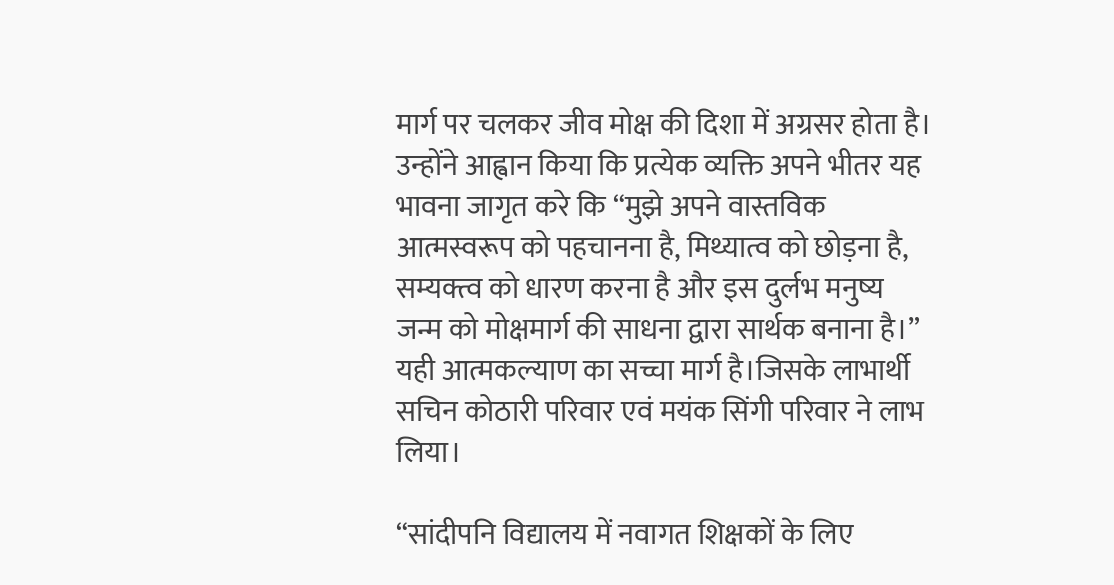मार्ग पर चलकर जीव मोक्ष की दिशा में अग्रसर होता है। उन्होंने आह्वान किया कि प्रत्येक व्यक्ति अपने भीतर यह भावना जागृत करे कि “मुझे अपने वास्तविक आत्मस्वरूप को पहचानना है, मिथ्यात्व को छोड़ना है, सम्यक्त्व को धारण करना है और इस दुर्लभ मनुष्य जन्म को मोक्षमार्ग की साधना द्वारा सार्थक बनाना है।” यही आत्मकल्याण का सच्चा मार्ग है।जिसके लाभार्थी सचिन कोठारी परिवार एवं मयंक सिंगी परिवार ने लाभ लिया।

“सांदीपनि विद्यालय में नवागत शिक्षकों के लिए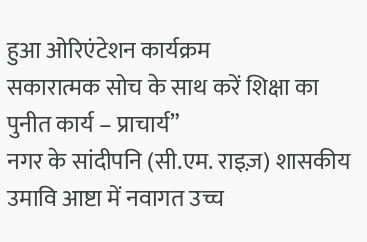हुआ ओरिएंटेशन कार्यक्रम
सकारात्मक सोच के साथ करें शिक्षा का पुनीत कार्य – प्राचार्य”
नगर के सांदीपनि (सी.एम. राइज़) शासकीय उमावि आष्टा में नवागत उच्च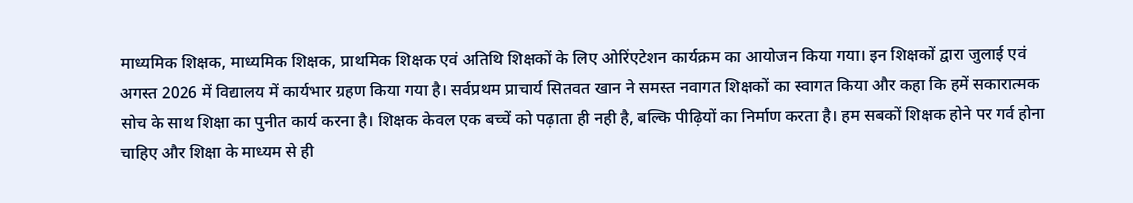माध्यमिक शिक्षक, माध्यमिक शिक्षक, प्राथमिक शिक्षक एवं अतिथि शिक्षकों के लिए ओरिंएटेशन कार्यक्रम का आयोजन किया गया। इन शिक्षकों द्वारा जुलाई एवं अगस्त 2026 में विद्यालय में कार्यभार ग्रहण किया गया है। सर्वप्रथम प्राचार्य सितवत खान ने समस्त नवागत शिक्षकों का स्वागत किया और कहा कि हमें सकारात्मक सोच के साथ शिक्षा का पुनीत कार्य करना है। शिक्षक केवल एक बच्चें को पढ़ाता ही नही है, बल्कि पीढ़ियों का निर्माण करता है। हम सबकों शिक्षक होने पर गर्व होना चाहिए और शिक्षा के माध्यम से ही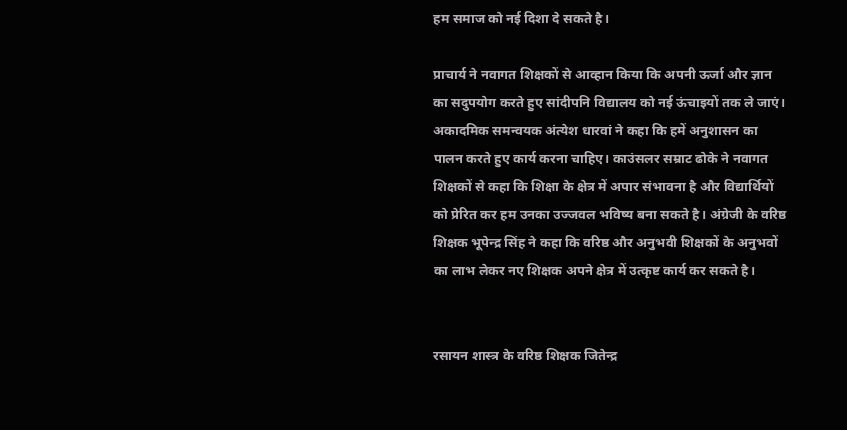हम समाज को नई दिशा दे सकते है।

प्राचार्य ने नवागत शिक्षकों से आव्हान किया कि अपनी ऊर्जा और ज्ञान का सदुपयोग करते हुए सांदीपनि विद्यालय को नई ऊंचाइयों तक ले जाएं। अकादमिक समन्वयक अंत्येश धारवां ने कहा कि हमें अनुशासन का पालन करते हुए कार्य करना चाहिए। काउंसलर सम्राट ढोके ने नवागत शिक्षकों से कहा कि शिक्षा के क्षेत्र में अपार संभावना है और विद्यार्थियों को प्रेरित कर हम उनका उज्जवल भविष्य बना सकते है। अंग्रेजी के वरिष्ठ शिक्षक भूपेन्द्र सिंह ने कहा कि वरिष्ठ और अनुभवी शिक्षकों के अनुभवों का लाभ लेकर नए शिक्षक अपने क्षेत्र में उत्कृष्ट कार्य कर सकते है।


रसायन शास्त्र के वरिष्ठ शिक्षक जितेन्द्र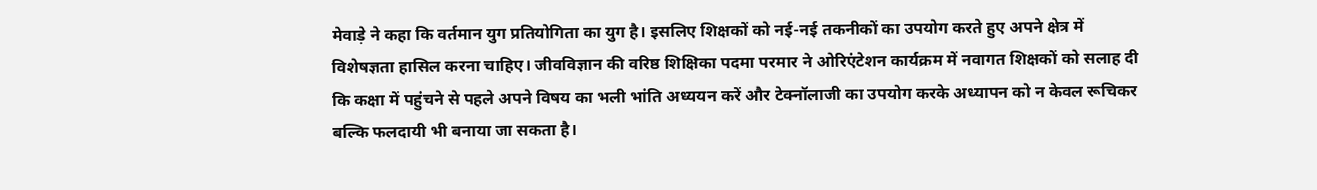मेवाड़े ने कहा कि वर्तमान युग प्रतियोगिता का युग है। इसलिए शिक्षकों को नई-नई तकनीकों का उपयोग करते हुए अपने क्षेत्र में विशेषज्ञता हासिल करना चाहिए। जीवविज्ञान की वरिष्ठ शिक्षिका पदमा परमार ने ओरिएंटेशन कार्यक्रम में नवागत शिक्षकों को सलाह दी कि कक्षा में पहुंचने से पहले अपने विषय का भली भांति अध्ययन करें और टेक्नॉलाजी का उपयोग करके अध्यापन को न केवल रूचिकर बल्कि फलदायी भी बनाया जा सकता है।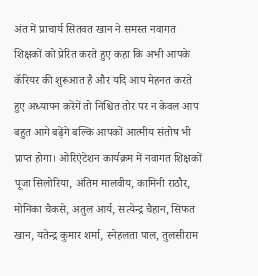अंत में प्राचार्य सितवत खान ने समस्त नवागत शिक्षकों को प्रेरित करते हुए कहा कि अभी आपके कॅरियर की शुरूआत है और यदि आप मेहनत करते हुए अध्यापन करेंगें तो निश्चित तोर पर न केवल आप बहुत आगे बढ़ेंगे बल्कि आपकों आत्मीय संतोष भी प्राप्त होगा। ओरिएंटेशन कार्यक्रम में नवागत शिक्षकों पूजा सिलोरिया, अंतिम मालवीय, कामिनी राठौर, मोनिका चैकसे, अतुल आर्य, सत्येन्द्र चैहान, सिफत खान, यतेन्द्र कुमार शर्मा, स्नेहलता पाल, तुलसीराम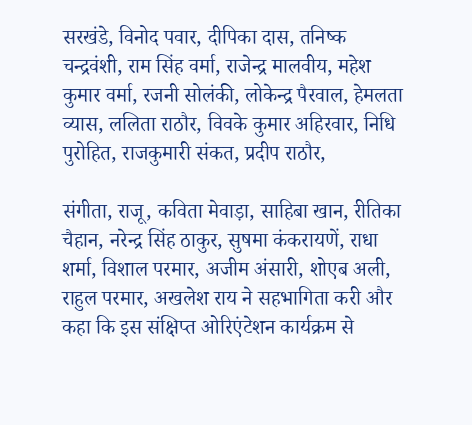सरखंडे, विनोद पवार, दीपिका दास, तनिष्क चन्द्रवंशी, राम सिंह वर्मा, राजेन्द्र मालवीय, महेश कुमार वर्मा, रजनी सोलंकी, लोकेन्द्र पैरवाल, हेमलता व्यास, ललिता राठौर, विवके कुमार अहिरवार, निधि पुरोहित, राजकुमारी संकत, प्रदीप राठौर,

संगीता, राजू, कविता मेवाड़ा, साहिबा खान, रीतिका चैहान, नरेन्द्र सिंह ठाकुर, सुषमा कंकरायणें, राधा शर्मा, विशाल परमार, अजीम अंसारी, शोएब अली, राहुल परमार, अखलेश राय ने सहभागिता करी और कहा कि इस संक्षिप्त ओरिएंटेशन कार्यक्रम से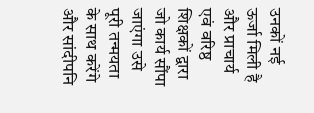उनकों नई ऊर्जा मिली है और प्राचार्य एवं वरिष्ठ शिक्षकों द्वारा जो कार्य सौंपा जाएंगा उसे पूरी तन्मयता के साथ करेंगे और सांदीपनि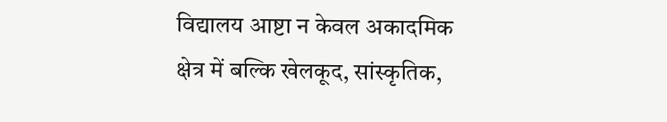विद्यालय आष्टा न केवल अकादमिक क्षेत्र में बल्कि खेलकूद, सांस्कृतिक,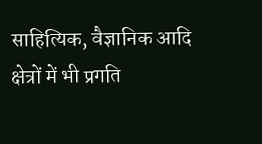साहित्यिक, वैज्ञानिक आदि क्षेत्रों में भी प्रगति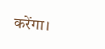करेंगा।